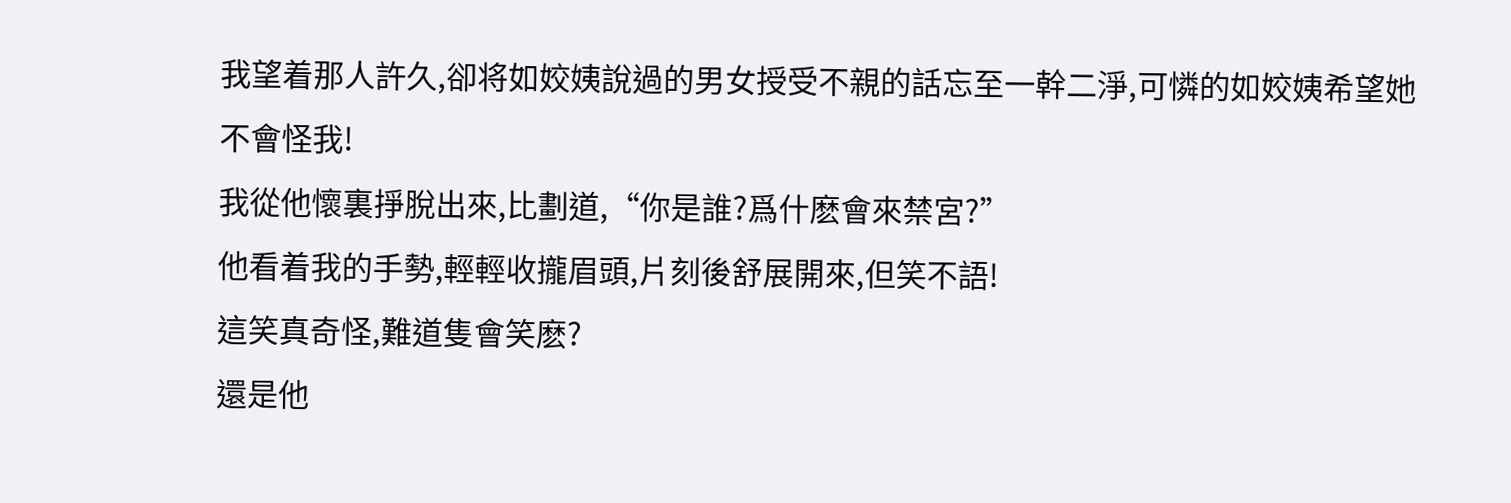我望着那人許久,卻将如姣姨說過的男女授受不親的話忘至一幹二淨,可憐的如姣姨希望她不會怪我!
我從他懷裏掙脫出來,比劃道,“你是誰?爲什麽會來禁宮?”
他看着我的手勢,輕輕收攏眉頭,片刻後舒展開來,但笑不語!
這笑真奇怪,難道隻會笑麽?
還是他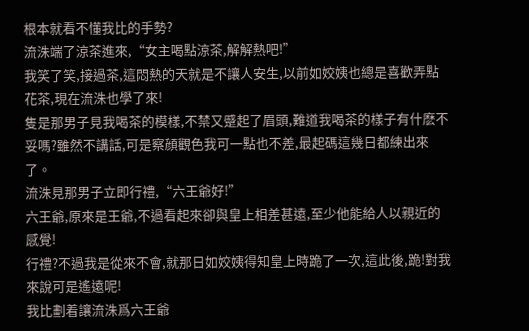根本就看不懂我比的手勢?
流洙端了涼茶進來,“女主喝點涼茶,解解熱吧!”
我笑了笑,接過茶,這悶熱的天就是不讓人安生,以前如姣姨也總是喜歡弄點花茶,現在流洙也學了來!
隻是那男子見我喝茶的模樣,不禁又蹙起了眉頭,難道我喝茶的樣子有什麽不妥嗎?雖然不講話,可是察顔觀色我可一點也不差,最起碼這幾日都練出來了。
流洙見那男子立即行禮,“六王爺好!”
六王爺,原來是王爺,不過看起來卻與皇上相差甚遠,至少他能給人以親近的感覺!
行禮?不過我是從來不會,就那日如姣姨得知皇上時跪了一次,這此後,跪!對我來說可是遙遠呢!
我比劃着讓流洙爲六王爺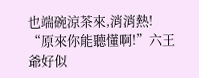也端碗涼茶來,消消熱!
“原來你能聽懂啊!”六王爺好似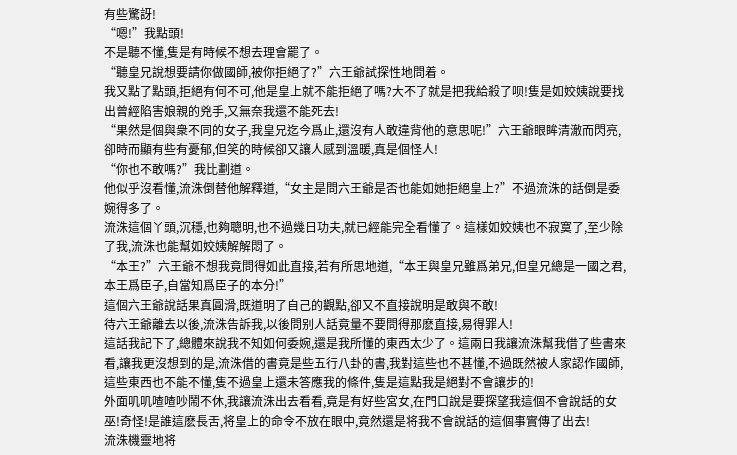有些驚訝!
“嗯!”我點頭!
不是聽不懂,隻是有時候不想去理會罷了。
“聽皇兄說想要請你做國師,被你拒絕了?”六王爺試探性地問着。
我又點了點頭,拒絕有何不可,他是皇上就不能拒絕了嗎?大不了就是把我給殺了呗!隻是如姣姨說要找出曾經陷害娘親的兇手,又無奈我還不能死去!
“果然是個與衆不同的女子,我皇兄迄今爲止,還沒有人敢違背他的意思呢!”六王爺眼眸清澈而閃亮,卻時而顯有些有憂郁,但笑的時候卻又讓人感到溫暖,真是個怪人!
“你也不敢嗎?”我比劃道。
他似乎沒看懂,流洙倒替他解釋道,“女主是問六王爺是否也能如她拒絕皇上?”不過流洙的話倒是委婉得多了。
流洙這個丫頭,沉穩,也夠聰明,也不過幾日功夫,就已經能完全看懂了。這樣如姣姨也不寂寞了,至少除了我,流洙也能幫如姣姨解解悶了。
“本王?”六王爺不想我竟問得如此直接,若有所思地道,“本王與皇兄雖爲弟兄,但皇兄總是一國之君,本王爲臣子,自當知爲臣子的本分!”
這個六王爺說話果真圓滑,既道明了自己的觀點,卻又不直接說明是敢與不敢!
待六王爺離去以後,流洙告訴我,以後問别人話竟量不要問得那麽直接,易得罪人!
這話我記下了,總體來說我不知如何委婉,還是我所懂的東西太少了。這兩日我讓流洙幫我借了些書來看,讓我更沒想到的是,流洙借的書竟是些五行八卦的書,我對這些也不甚懂,不過既然被人家認作國師,這些東西也不能不懂,隻不過皇上還未答應我的條件,隻是這點我是絕對不會讓步的!
外面叽叽喳喳吵鬧不休,我讓流洙出去看看,竟是有好些宮女,在門口說是要探望我這個不會說話的女巫!奇怪!是誰這麽長舌,将皇上的命令不放在眼中,竟然還是将我不會說話的這個事實傳了出去!
流洙機靈地将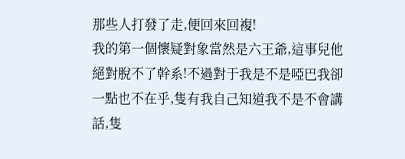那些人打發了走,便回來回複!
我的第一個懷疑對象當然是六王爺,這事兒他絕對脫不了幹系!不過對于我是不是啞巴我卻一點也不在乎,隻有我自己知道我不是不會講話,隻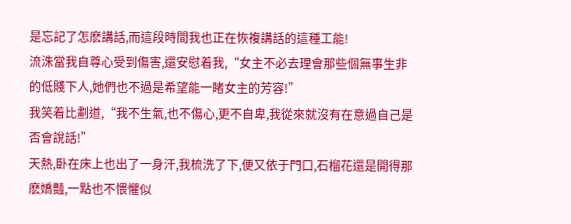是忘記了怎麽講話,而這段時間我也正在恢複講話的這種工能!
流洙當我自尊心受到傷害,還安慰着我,“女主不必去理會那些個無事生非的低賤下人,她們也不過是希望能一睹女主的芳容!”
我笑着比劃道,“我不生氣,也不傷心,更不自卑,我從來就沒有在意過自己是否會說話!”
天熱,卧在床上也出了一身汗,我梳洗了下,便又依于門口,石榴花還是開得那麽嬌豔,一點也不愄懼似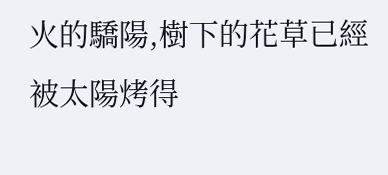火的驕陽,樹下的花草已經被太陽烤得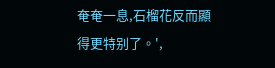奄奄一息,石榴花反而顯得更特别了。',